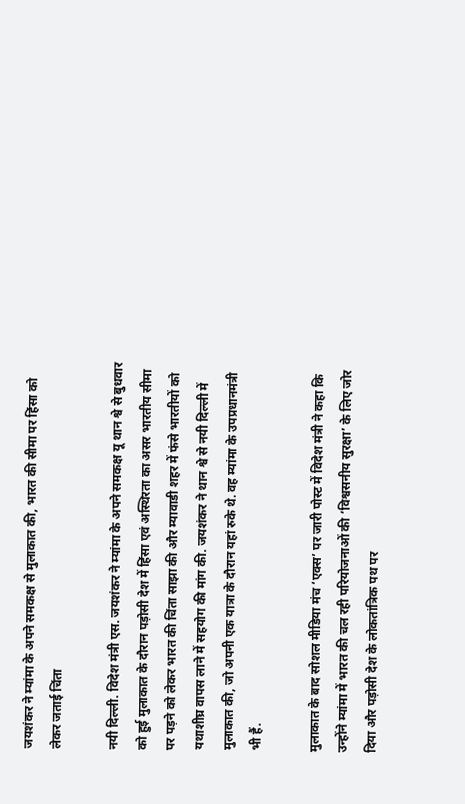जयशंकर ने म्यांमा के अपने समकक्ष से मुलाकात की, भारत की सीमा पर हिंसा को लेकर जताई चिंता

नयी दिल्ली. विदेश मंत्री एस. जयशंकर ने म्यांमा के अपने समकक्ष यू थान श्वे से बुधवार को हुई मुलाकात के दौरान पड़ोसी देश में हिंसा एवं अस्थिरता का असर भारतीय सीमा पर पड़ने को लेकर भारत की चिंता साझा की और म्यावाडी शहर में फंसे भारतीयों को यथाशीघ्र वापस लाने में सहयोग की मांग की. जयशंकर ने थान श्वे से नयी दिल्ली में मुलाकात की, जो अपनी एक यात्रा के दौरान यहां रुके थे. वह म्यांमा के उपप्रधानमंत्री भी हैं.

मुलाकात के बाद सोशल मीडिया मंच ‘एक्स’ पर जारी पोस्ट में विदेश मंत्री ने कहा कि उन्होंने म्यांमा में भारत की चल रही परियोजनाओं की ‘विश्वसनीय सुरक्षा’ के लिए जोर दिया और पड़ोसी देश के लोकतांत्रिक पथ पर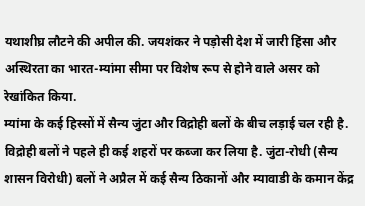यथाशीघ्र लौटने की अपील की. जयशंकर ने पड़ोसी देश में जारी हिंसा और अस्थिरता का भारत-म्यांमा सीमा पर विशेष रूप से होने वाले असर को रेखांकित किया.
म्यांमा के कई हिस्सों में सैन्य जुंटा और विद्रोही बलों के बीच लड़ाई चल रही है. विद्रोही बलों ने पहले ही कई शहरों पर कब्जा कर लिया है. जुंटा-रोधी (सैन्य शासन विरोधी) बलों ने अप्रैल में कई सैन्य ठिकानों और म्यावाडी के कमान केंद्र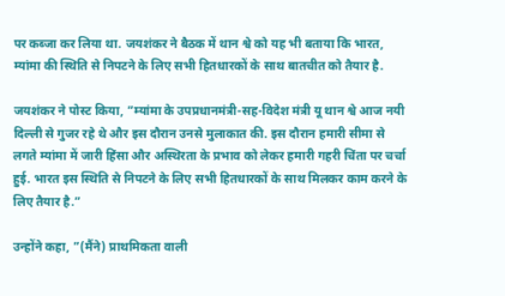पर कब्जा कर लिया था. जयशंकर ने बैठक में थान श्वे को यह भी बताया कि भारत, म्यांमा की स्थिति से निपटने के लिए सभी हितधारकों के साथ बातचीत को तैयार है.

जयशंकर ने पोस्ट किया, ”म्यांमा के उपप्रधानमंत्री-सह-विदेश मंत्री यू थान श्वे आज नयी दिल्ली से गुजर रहे थे और इस दौरान उनसे मुलाकात की. इस दौरान हमारी सीमा से लगते म्यांमा में जारी हिंसा और अस्थिरता के प्रभाव को लेकर हमारी गहरी चिंता पर चर्चा हुई. भारत इस स्थिति से निपटने के लिए सभी हितधारकों के साथ मिलकर काम करने के लिए तैयार है.”

उन्होंने कहा, ”(मैंने) प्राथमिकता वाली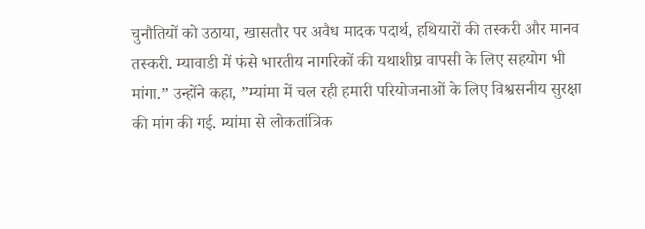चुनौतियों को उठाया, खासतौर पर अवैध मादक पदार्थ, हथियारों की तस्करी और मानव तस्करी. म्यावाडी में फंसे भारतीय नागरिकों की यथाशीघ्र वापसी के लिए सहयोग भी मांगा.” उन्होंने कहा, ”म्यांमा में चल रही हमारी परियोजनाओं के लिए विश्वसनीय सुरक्षा की मांग की गई. म्यांमा से लोकतांत्रिक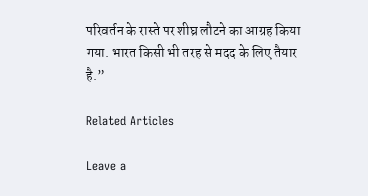परिवर्तन के रास्ते पर शीघ्र लौटने का आग्रह किया गया. भारत किसी भी तरह से मदद के लिए तैयार है.”

Related Articles

Leave a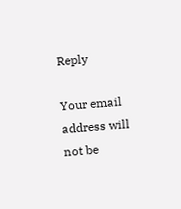Reply

Your email address will not be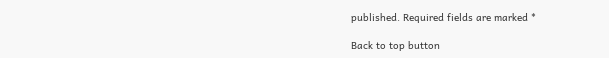published. Required fields are marked *

Back to top button